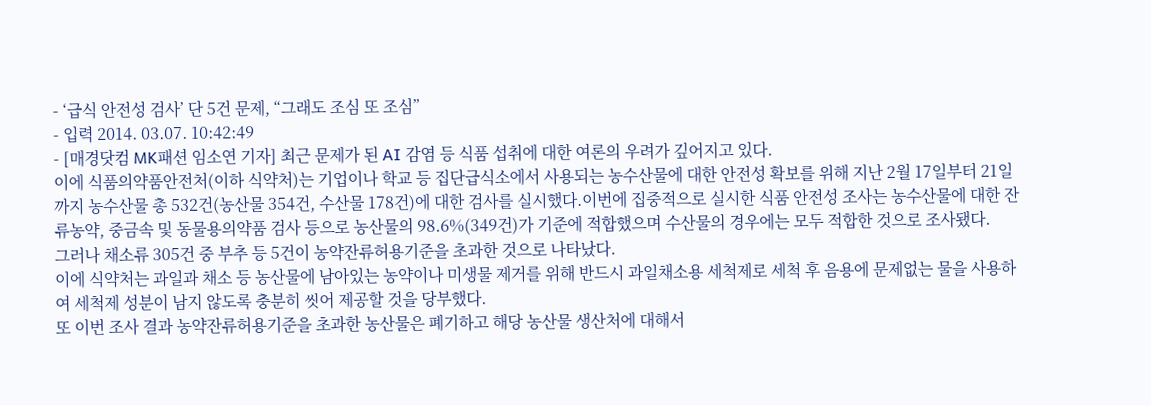- ‘급식 안전성 검사’ 단 5건 문제, “그래도 조심 또 조심”
- 입력 2014. 03.07. 10:42:49
- [매경닷컴 MK패션 임소연 기자] 최근 문제가 된 AI 감염 등 식품 섭취에 대한 여론의 우려가 깊어지고 있다.
이에 식품의약품안전처(이하 식약처)는 기업이나 학교 등 집단급식소에서 사용되는 농수산물에 대한 안전성 확보를 위해 지난 2월 17일부터 21일까지 농수산물 총 532건(농산물 354건, 수산물 178건)에 대한 검사를 실시했다.이번에 집중적으로 실시한 식품 안전성 조사는 농수산물에 대한 잔류농약, 중금속 및 동물용의약품 검사 등으로 농산물의 98.6%(349건)가 기준에 적합했으며 수산물의 경우에는 모두 적합한 것으로 조사됐다.
그러나 채소류 305건 중 부추 등 5건이 농약잔류허용기준을 초과한 것으로 나타났다.
이에 식약처는 과일과 채소 등 농산물에 남아있는 농약이나 미생물 제거를 위해 반드시 과일채소용 세척제로 세척 후 음용에 문제없는 물을 사용하여 세척제 성분이 남지 않도록 충분히 씻어 제공할 것을 당부했다.
또 이번 조사 결과 농약잔류허용기준을 초과한 농산물은 폐기하고 해당 농산물 생산처에 대해서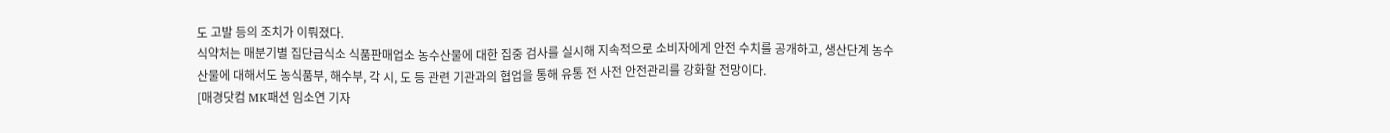도 고발 등의 조치가 이뤄졌다.
식약처는 매분기별 집단급식소 식품판매업소 농수산물에 대한 집중 검사를 실시해 지속적으로 소비자에게 안전 수치를 공개하고, 생산단계 농수산물에 대해서도 농식품부, 해수부, 각 시, 도 등 관련 기관과의 협업을 통해 유통 전 사전 안전관리를 강화할 전망이다.
[매경닷컴 MK패션 임소연 기자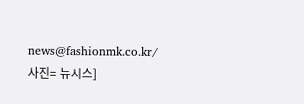news@fashionmk.co.kr/사진= 뉴시스]